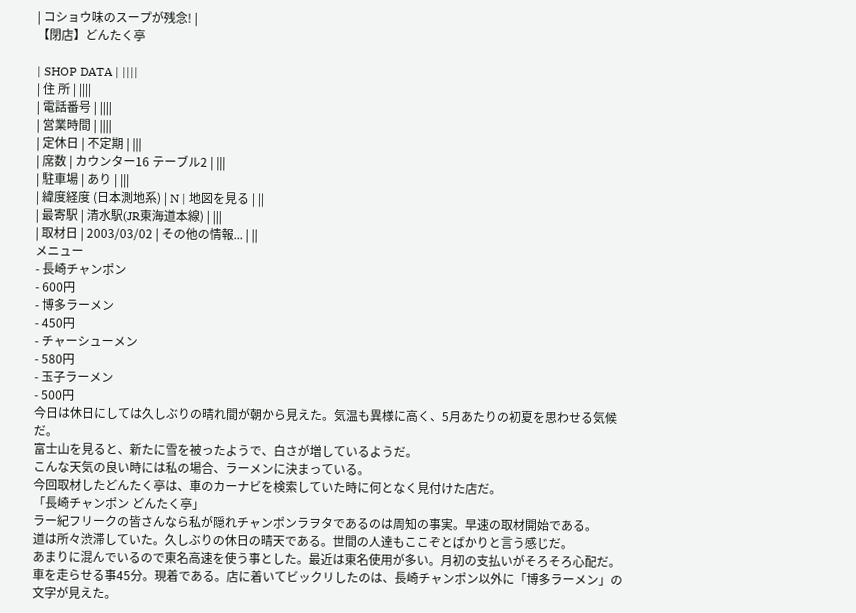| コショウ味のスープが残念! |
【閉店】どんたく亭

| SHOP DATA | ||||
| 住 所 | ||||
| 電話番号 | ||||
| 営業時間 | ||||
| 定休日 | 不定期 | |||
| 席数 | カウンター16 テーブル2 | |||
| 駐車場 | あり | |||
| 緯度経度 (日本測地系) | N | 地図を見る | ||
| 最寄駅 | 清水駅(JR東海道本線) | |||
| 取材日 | 2003/03/02 | その他の情報... | ||
メニュー
- 長崎チャンポン
- 600円
- 博多ラーメン
- 450円
- チャーシューメン
- 580円
- 玉子ラーメン
- 500円
今日は休日にしては久しぶりの晴れ間が朝から見えた。気温も異様に高く、5月あたりの初夏を思わせる気候だ。
富士山を見ると、新たに雪を被ったようで、白さが増しているようだ。
こんな天気の良い時には私の場合、ラーメンに決まっている。
今回取材したどんたく亭は、車のカーナビを検索していた時に何となく見付けた店だ。
「長崎チャンポン どんたく亭」
ラー紀フリークの皆さんなら私が隠れチャンポンラヲタであるのは周知の事実。早速の取材開始である。
道は所々渋滞していた。久しぶりの休日の晴天である。世間の人達もここぞとばかりと言う感じだ。
あまりに混んでいるので東名高速を使う事とした。最近は東名使用が多い。月初の支払いがそろそろ心配だ。
車を走らせる事45分。現着である。店に着いてビックリしたのは、長崎チャンポン以外に「博多ラーメン」の文字が見えた。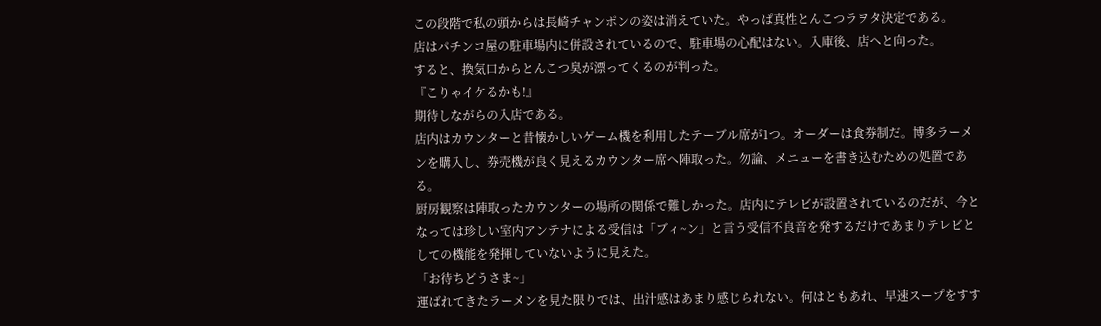この段階で私の頭からは長崎チャンポンの姿は消えていた。やっぱ真性とんこつラヲタ決定である。
店はパチンコ屋の駐車場内に併設されているので、駐車場の心配はない。入庫後、店へと向った。
すると、換気口からとんこつ臭が漂ってくるのが判った。
『こりゃイケるかも!』
期待しながらの入店である。
店内はカウンターと昔懐かしいゲーム機を利用したテーブル席が1つ。オーダーは食券制だ。博多ラーメンを購入し、券売機が良く見えるカウンター席へ陣取った。勿論、メニューを書き込むための処置である。
厨房観察は陣取ったカウンターの場所の関係で難しかった。店内にテレビが設置されているのだが、今となっては珍しい室内アンテナによる受信は「ブィ~ン」と言う受信不良音を発するだけであまりテレビとしての機能を発揮していないように見えた。
「お待ちどうさま~」
運ばれてきたラーメンを見た限りでは、出汁感はあまり感じられない。何はともあれ、早速スープをすす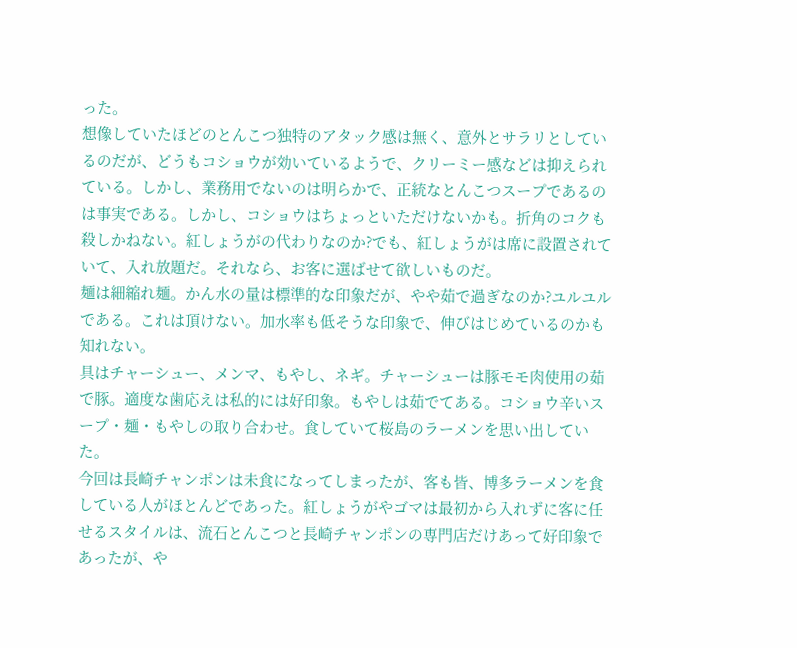った。
想像していたほどのとんこつ独特のアタック感は無く、意外とサラリとしているのだが、どうもコショウが効いているようで、クリーミー感などは抑えられている。しかし、業務用でないのは明らかで、正統なとんこつスープであるのは事実である。しかし、コショウはちょっといただけないかも。折角のコクも殺しかねない。紅しょうがの代わりなのか?でも、紅しょうがは席に設置されていて、入れ放題だ。それなら、お客に選ばせて欲しいものだ。
麺は細縮れ麺。かん水の量は標準的な印象だが、やや茹で過ぎなのか?ユルユルである。これは頂けない。加水率も低そうな印象で、伸びはじめているのかも知れない。
具はチャーシュー、メンマ、もやし、ネギ。チャーシューは豚モモ肉使用の茹で豚。適度な歯応えは私的には好印象。もやしは茹でてある。コショウ辛いスープ・麺・もやしの取り合わせ。食していて桜島のラーメンを思い出していた。
今回は長崎チャンポンは未食になってしまったが、客も皆、博多ラーメンを食している人がほとんどであった。紅しょうがやゴマは最初から入れずに客に任せるスタイルは、流石とんこつと長崎チャンポンの専門店だけあって好印象であったが、や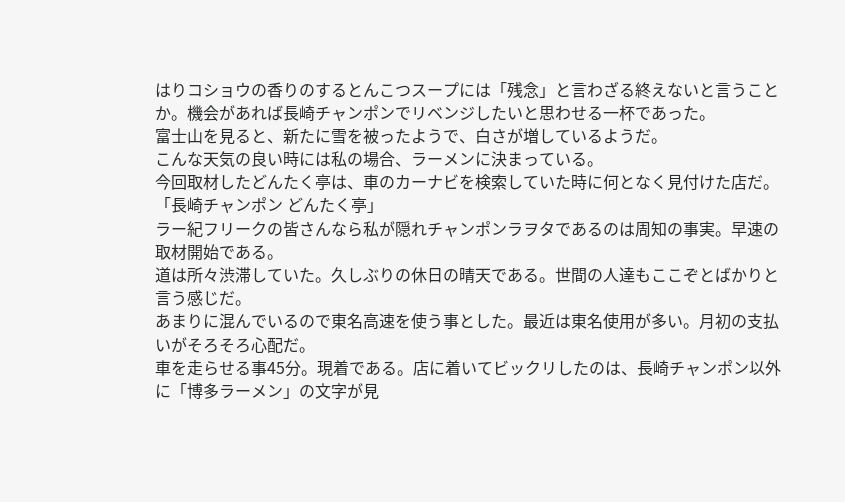はりコショウの香りのするとんこつスープには「残念」と言わざる終えないと言うことか。機会があれば長崎チャンポンでリベンジしたいと思わせる一杯であった。
富士山を見ると、新たに雪を被ったようで、白さが増しているようだ。
こんな天気の良い時には私の場合、ラーメンに決まっている。
今回取材したどんたく亭は、車のカーナビを検索していた時に何となく見付けた店だ。
「長崎チャンポン どんたく亭」
ラー紀フリークの皆さんなら私が隠れチャンポンラヲタであるのは周知の事実。早速の取材開始である。
道は所々渋滞していた。久しぶりの休日の晴天である。世間の人達もここぞとばかりと言う感じだ。
あまりに混んでいるので東名高速を使う事とした。最近は東名使用が多い。月初の支払いがそろそろ心配だ。
車を走らせる事45分。現着である。店に着いてビックリしたのは、長崎チャンポン以外に「博多ラーメン」の文字が見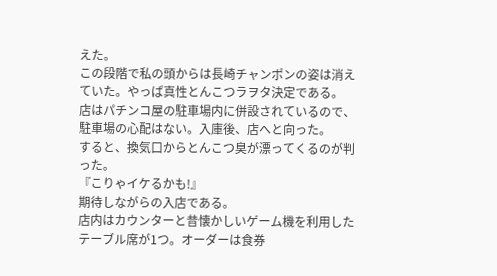えた。
この段階で私の頭からは長崎チャンポンの姿は消えていた。やっぱ真性とんこつラヲタ決定である。
店はパチンコ屋の駐車場内に併設されているので、駐車場の心配はない。入庫後、店へと向った。
すると、換気口からとんこつ臭が漂ってくるのが判った。
『こりゃイケるかも!』
期待しながらの入店である。
店内はカウンターと昔懐かしいゲーム機を利用したテーブル席が1つ。オーダーは食券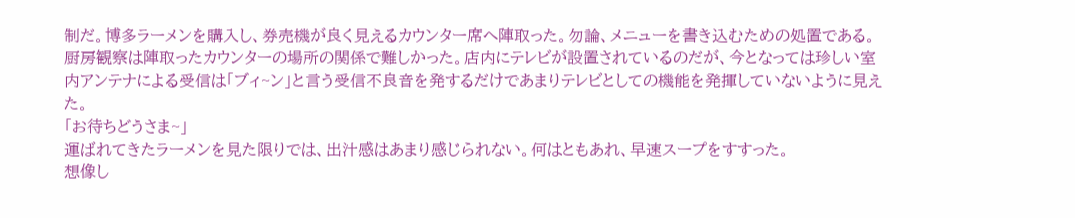制だ。博多ラーメンを購入し、券売機が良く見えるカウンター席へ陣取った。勿論、メニューを書き込むための処置である。
厨房観察は陣取ったカウンターの場所の関係で難しかった。店内にテレビが設置されているのだが、今となっては珍しい室内アンテナによる受信は「ブィ~ン」と言う受信不良音を発するだけであまりテレビとしての機能を発揮していないように見えた。
「お待ちどうさま~」
運ばれてきたラーメンを見た限りでは、出汁感はあまり感じられない。何はともあれ、早速スープをすすった。
想像し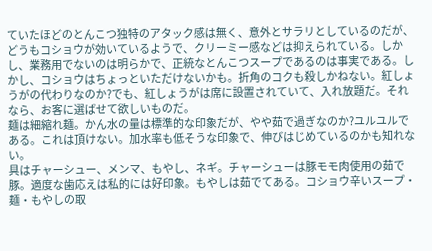ていたほどのとんこつ独特のアタック感は無く、意外とサラリとしているのだが、どうもコショウが効いているようで、クリーミー感などは抑えられている。しかし、業務用でないのは明らかで、正統なとんこつスープであるのは事実である。しかし、コショウはちょっといただけないかも。折角のコクも殺しかねない。紅しょうがの代わりなのか?でも、紅しょうがは席に設置されていて、入れ放題だ。それなら、お客に選ばせて欲しいものだ。
麺は細縮れ麺。かん水の量は標準的な印象だが、やや茹で過ぎなのか?ユルユルである。これは頂けない。加水率も低そうな印象で、伸びはじめているのかも知れない。
具はチャーシュー、メンマ、もやし、ネギ。チャーシューは豚モモ肉使用の茹で豚。適度な歯応えは私的には好印象。もやしは茹でてある。コショウ辛いスープ・麺・もやしの取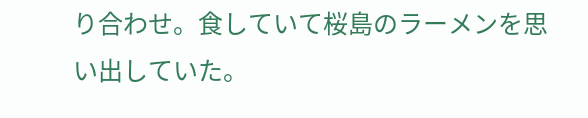り合わせ。食していて桜島のラーメンを思い出していた。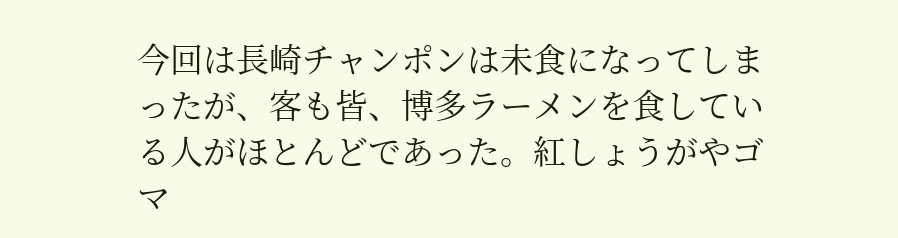今回は長崎チャンポンは未食になってしまったが、客も皆、博多ラーメンを食している人がほとんどであった。紅しょうがやゴマ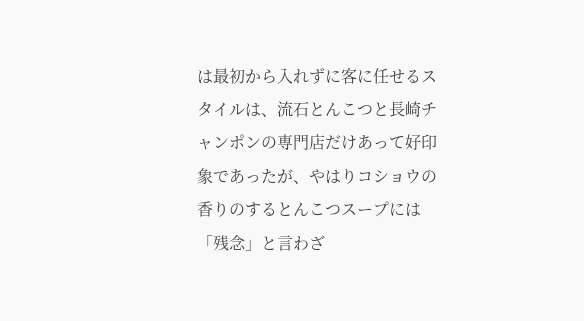は最初から入れずに客に任せるスタイルは、流石とんこつと長崎チャンポンの専門店だけあって好印象であったが、やはりコショウの香りのするとんこつスープには「残念」と言わざ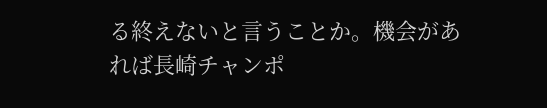る終えないと言うことか。機会があれば長崎チャンポ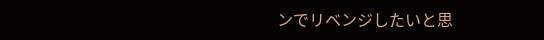ンでリベンジしたいと思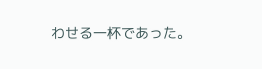わせる一杯であった。